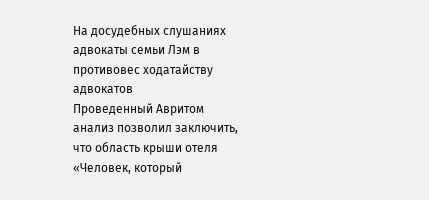На досудебных слушаниях адвокаты семьи Лэм в противовес ходатайству адвокатов
Проведенный Авритом анализ позволил заключить, что область крыши отеля
«Человек, который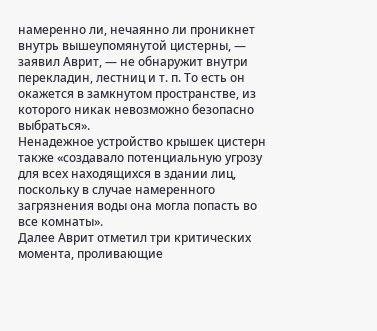намеренно ли, нечаянно ли проникнет внутрь вышеупомянутой цистерны, — заявил Аврит, — не обнаружит внутри перекладин, лестниц и т. п. То есть он окажется в замкнутом пространстве, из которого никак невозможно безопасно выбраться».
Ненадежное устройство крышек цистерн также «создавало потенциальную угрозу для всех находящихся в здании лиц, поскольку в случае намеренного загрязнения воды она могла попасть во все комнаты».
Далее Аврит отметил три критических момента, проливающие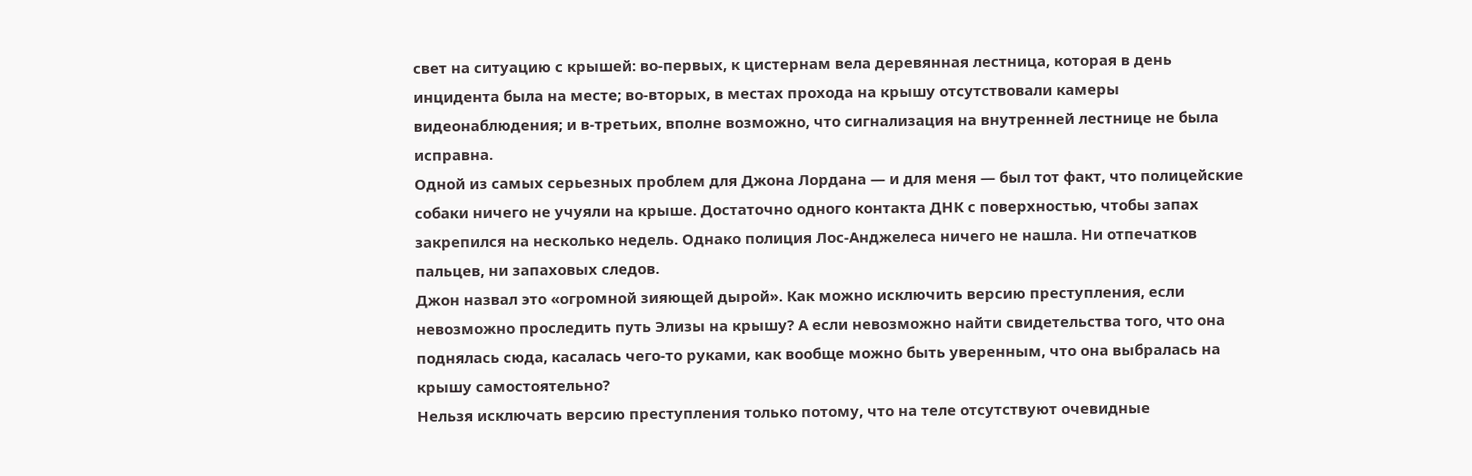свет на ситуацию с крышей: во-первых, к цистернам вела деревянная лестница, которая в день инцидента была на месте; во-вторых, в местах прохода на крышу отсутствовали камеры видеонаблюдения; и в-третьих, вполне возможно, что сигнализация на внутренней лестнице не была исправна.
Одной из самых серьезных проблем для Джона Лордана — и для меня — был тот факт, что полицейские собаки ничего не учуяли на крыше. Достаточно одного контакта ДНК с поверхностью, чтобы запах закрепился на несколько недель. Однако полиция Лос-Анджелеса ничего не нашла. Ни отпечатков пальцев, ни запаховых следов.
Джон назвал это «огромной зияющей дырой». Как можно исключить версию преступления, если невозможно проследить путь Элизы на крышу? А если невозможно найти свидетельства того, что она поднялась сюда, касалась чего-то руками, как вообще можно быть уверенным, что она выбралась на крышу самостоятельно?
Нельзя исключать версию преступления только потому, что на теле отсутствуют очевидные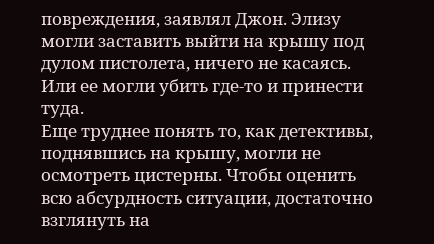повреждения, заявлял Джон. Элизу могли заставить выйти на крышу под дулом пистолета, ничего не касаясь. Или ее могли убить где-то и принести туда.
Еще труднее понять то, как детективы, поднявшись на крышу, могли не осмотреть цистерны. Чтобы оценить всю абсурдность ситуации, достаточно взглянуть на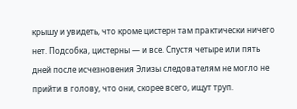крышу и увидеть, что кроме цистерн там практически ничего нет. Подсобка, цистерны — и все. Спустя четыре или пять дней после исчезновения Элизы следователям не могло не прийти в голову, что они, скорее всего, ищут труп.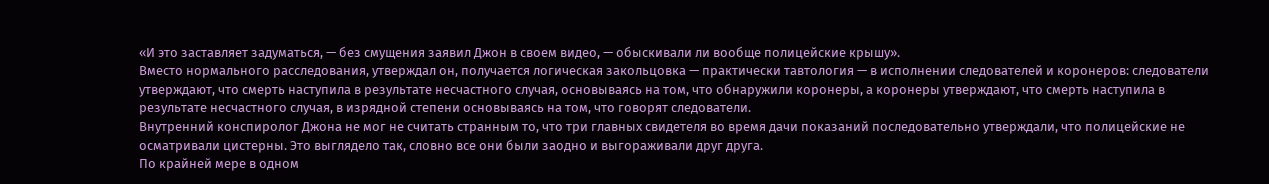«И это заставляет задуматься, — без смущения заявил Джон в своем видео, — обыскивали ли вообще полицейские крышу».
Вместо нормального расследования, утверждал он, получается логическая закольцовка — практически тавтология — в исполнении следователей и коронеров: следователи утверждают, что смерть наступила в результате несчастного случая, основываясь на том, что обнаружили коронеры, а коронеры утверждают, что смерть наступила в результате несчастного случая, в изрядной степени основываясь на том, что говорят следователи.
Внутренний конспиролог Джона не мог не считать странным то, что три главных свидетеля во время дачи показаний последовательно утверждали, что полицейские не осматривали цистерны. Это выглядело так, словно все они были заодно и выгораживали друг друга.
По крайней мере в одном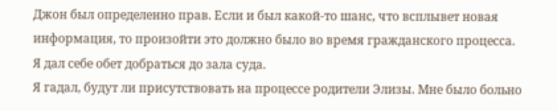Джон был определенно прав. Если и был какой-то шанс, что всплывет новая информация, то произойти это должно было во время гражданского процесса.
Я дал себе обет добраться до зала суда.
Я гадал, будут ли присутствовать на процессе родители Элизы. Мне было больно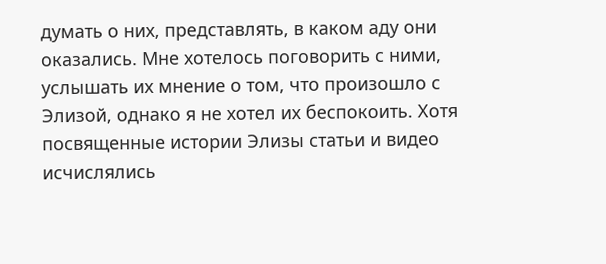думать о них, представлять, в каком аду они оказались. Мне хотелось поговорить с ними, услышать их мнение о том, что произошло с Элизой, однако я не хотел их беспокоить. Хотя посвященные истории Элизы статьи и видео исчислялись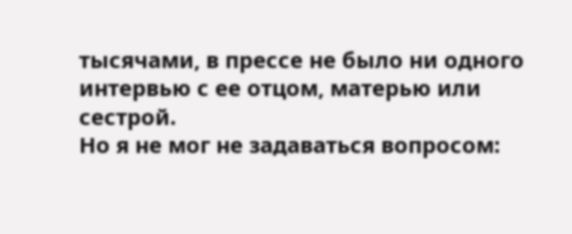тысячами, в прессе не было ни одного интервью с ее отцом, матерью или сестрой.
Но я не мог не задаваться вопросом: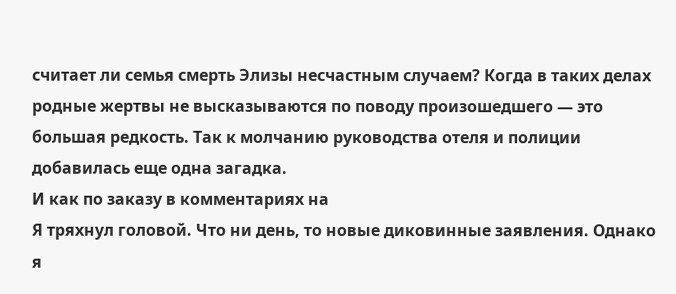считает ли семья смерть Элизы несчастным случаем? Когда в таких делах родные жертвы не высказываются по поводу произошедшего — это большая редкость. Так к молчанию руководства отеля и полиции добавилась еще одна загадка.
И как по заказу в комментариях на
Я тряхнул головой. Что ни день, то новые диковинные заявления. Однако я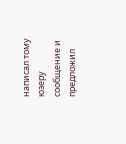написал тому юзеру сообщение и предложил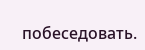побеседовать.